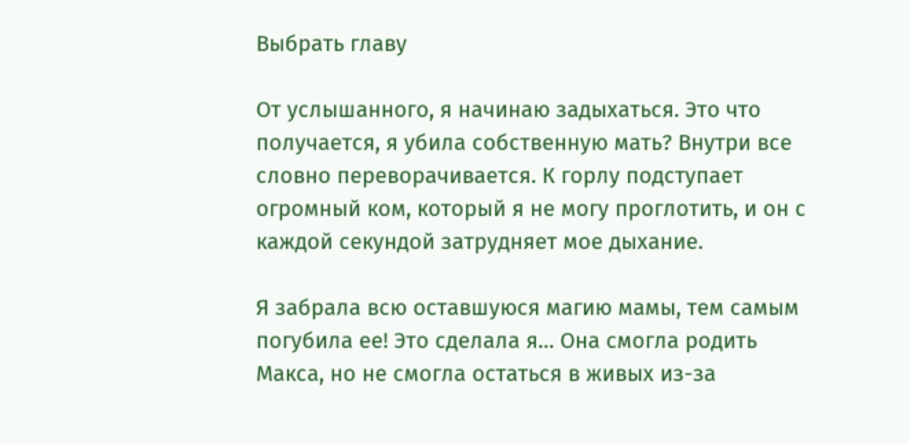Выбрать главу

От услышанного, я начинаю задыхаться. Это что получается, я убила собственную мать? Внутри все словно переворачивается. К горлу подступает огромный ком, который я не могу проглотить, и он с каждой секундой затрудняет мое дыхание.

Я забрала всю оставшуюся магию мамы, тем самым погубила ее! Это сделала я… Она смогла родить Макса, но не смогла остаться в живых из-за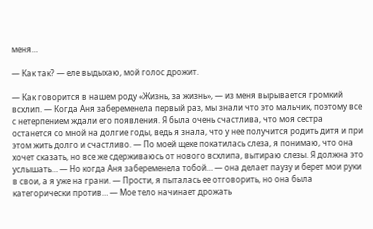меня…

— Как так? — еле выдыхаю, мой голос дрожит.

— Как говорится в нашем роду «Жизнь, за жизнь», — из меня вырывается громкий всхлип. — Когда Аня забеременела первый раз, мы знали что это мальчик, поэтому все с нетерпением ждали его появления. Я была очень счастлива, что моя сестра останется со мной на долгие годы, ведь я знала, что у нее получится родить дитя и при этом жить долго и счастливо. — По моей щеке покатилась слеза, я понимаю, что она хочет сказать, но все же сдерживаюсь от нового всхлипа, вытираю слезы. Я должна это услышать… — Но когда Аня забеременела тобой… — она делает паузу и берет мои руки в свои, а я уже на грани. — Прости, я пыталась ее отговорить, но она была категорически против… — Мое тело начинает дрожать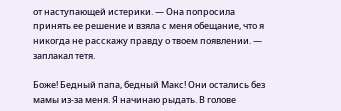от наступающей истерики. — Она попросила принять ее решение и взяла с меня обещание, что я никогда не расскажу правду о твоем появлении. — заплакал тетя.

Боже! Бедный папа, бедный Макс! Они остались без мамы из-за меня. Я начинаю рыдать. В голове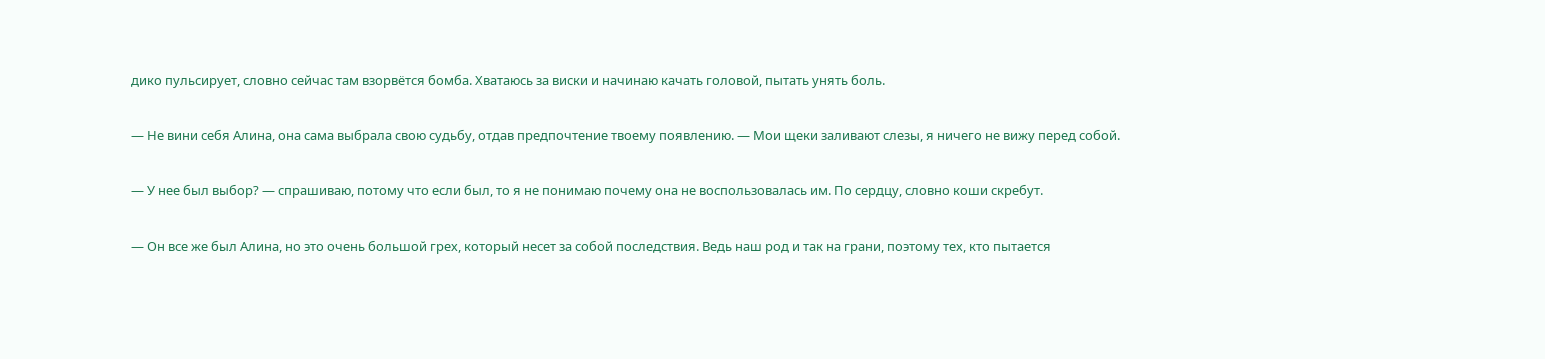дико пульсирует, словно сейчас там взорвётся бомба. Хватаюсь за виски и начинаю качать головой, пытать унять боль.

— Не вини себя Алина, она сама выбрала свою судьбу, отдав предпочтение твоему появлению. — Мои щеки заливают слезы, я ничего не вижу перед собой.

— У нее был выбор? — спрашиваю, потому что если был, то я не понимаю почему она не воспользовалась им. По сердцу, словно коши скребут.

— Он все же был Алина, но это очень большой грех, который несет за собой последствия. Ведь наш род и так на грани, поэтому тех, кто пытается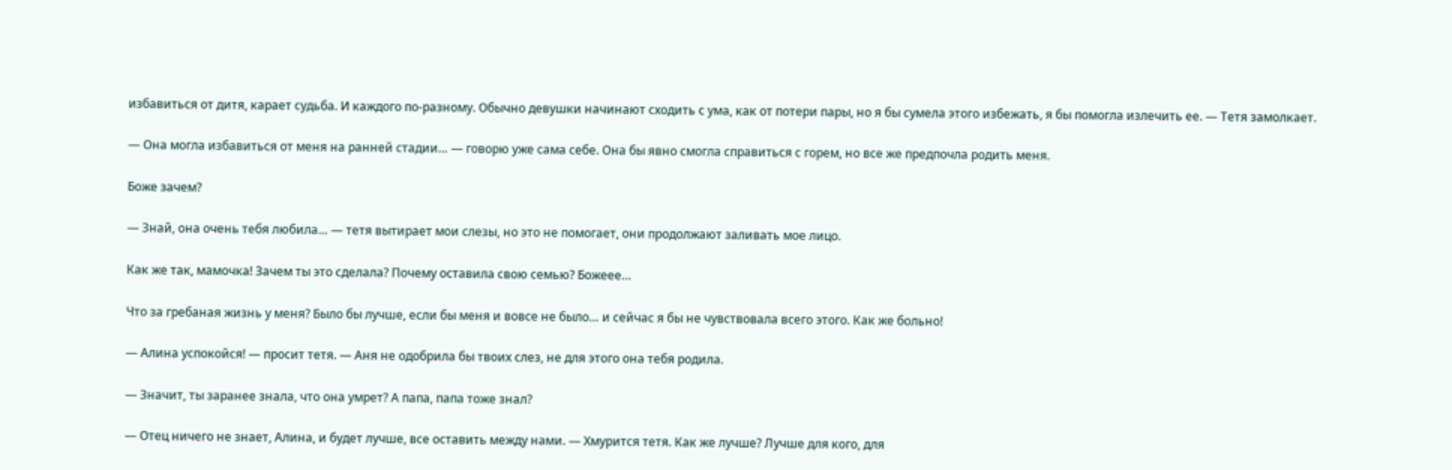избавиться от дитя, карает судьба. И каждого по-разному. Обычно девушки начинают сходить с ума, как от потери пары, но я бы сумела этого избежать, я бы помогла излечить ее. — Тетя замолкает.

— Она могла избавиться от меня на ранней стадии… — говорю уже сама себе. Она бы явно смогла справиться с горем, но все же предпочла родить меня.

Боже зачем?

— Знай, она очень тебя любила… — тетя вытирает мои слезы, но это не помогает, они продолжают заливать мое лицо.

Как же так, мамочка! Зачем ты это сделала? Почему оставила свою семью? Божеее…

Что за гребаная жизнь у меня? Было бы лучше, если бы меня и вовсе не было… и сейчас я бы не чувствовала всего этого. Как же больно!

— Алина успокойся! — просит тетя. — Аня не одобрила бы твоих слез, не для этого она тебя родила.

— Значит, ты заранее знала, что она умрет? А папа, папа тоже знал?

— Отец ничего не знает, Алина, и будет лучше, все оставить между нами. — Хмурится тетя. Как же лучше? Лучше для кого, для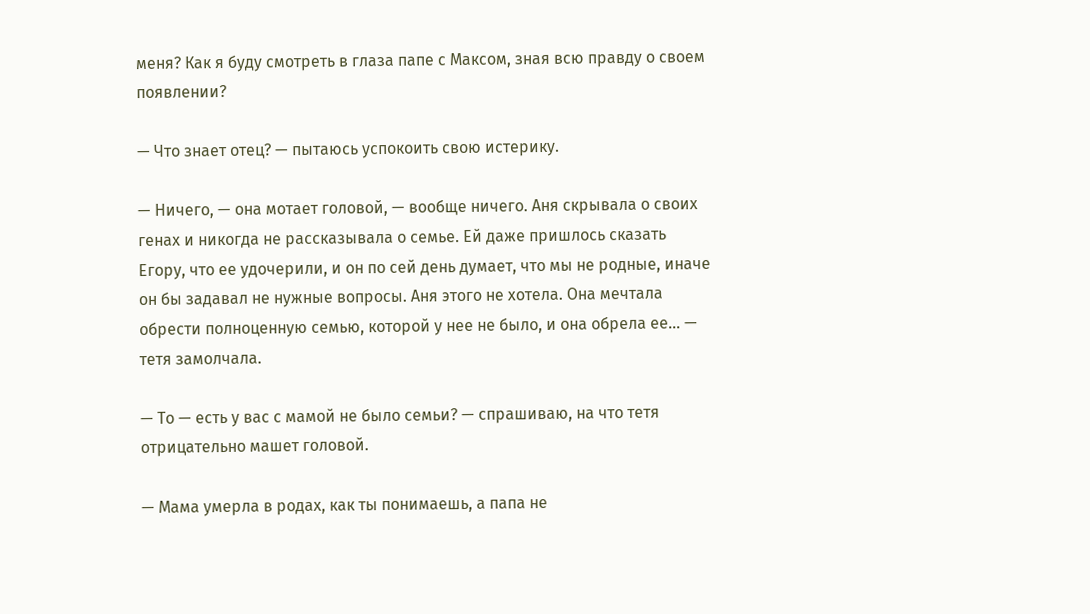меня? Как я буду смотреть в глаза папе с Максом, зная всю правду о своем появлении?

— Что знает отец? — пытаюсь успокоить свою истерику.

— Ничего, — она мотает головой, — вообще ничего. Аня скрывала о своих генах и никогда не рассказывала о семье. Ей даже пришлось сказать Егору, что ее удочерили, и он по сей день думает, что мы не родные, иначе он бы задавал не нужные вопросы. Аня этого не хотела. Она мечтала обрести полноценную семью, которой у нее не было, и она обрела ее… — тетя замолчала.

— То — есть у вас с мамой не было семьи? — спрашиваю, на что тетя отрицательно машет головой.

— Мама умерла в родах, как ты понимаешь, а папа не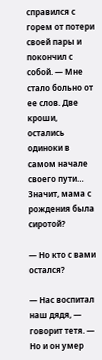справился с горем от потери своей пары и покончил с собой. — Мне стало больно от ее слов. Две кроши, остались одиноки в самом начале своего пути… Значит, мама с рождения была сиротой?

— Но кто с вами остался?

— Нас воспитал наш дядя, — говорит тетя. — Но и он умер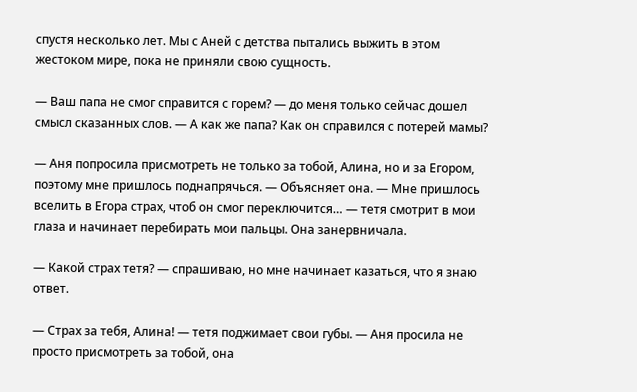спустя несколько лет. Мы с Аней с детства пытались выжить в этом жестоком мире, пока не приняли свою сущность.

— Ваш папа не смог справится с горем? — до меня только сейчас дошел смысл сказанных слов. — А как же папа? Как он справился с потерей мамы?

— Аня попросила присмотреть не только за тобой, Алина, но и за Егором, поэтому мне пришлось поднапрячься. — Объясняет она. — Мне пришлось вселить в Егора страх, чтоб он смог переключится… — тетя смотрит в мои глаза и начинает перебирать мои пальцы. Она занервничала.

— Какой страх тетя? — спрашиваю, но мне начинает казаться, что я знаю ответ.

— Страх за тебя, Алина! — тетя поджимает свои губы. — Аня просила не просто присмотреть за тобой, она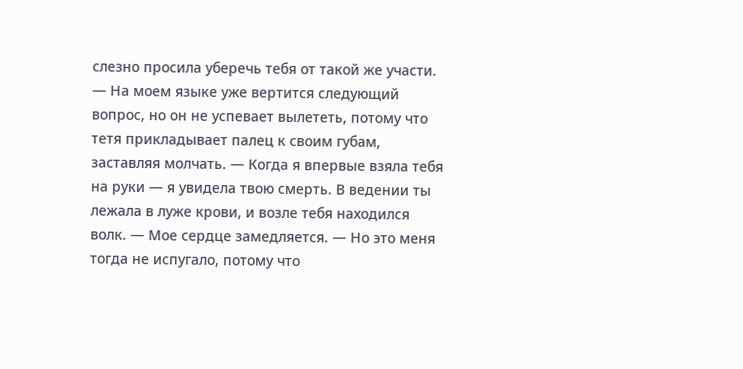слезно просила уберечь тебя от такой же участи. — На моем языке уже вертится следующий вопрос, но он не успевает вылететь, потому что тетя прикладывает палец к своим губам, заставляя молчать. — Когда я впервые взяла тебя на руки — я увидела твою смерть. В ведении ты лежала в луже крови, и возле тебя находился волк. — Мое сердце замедляется. — Но это меня тогда не испугало, потому что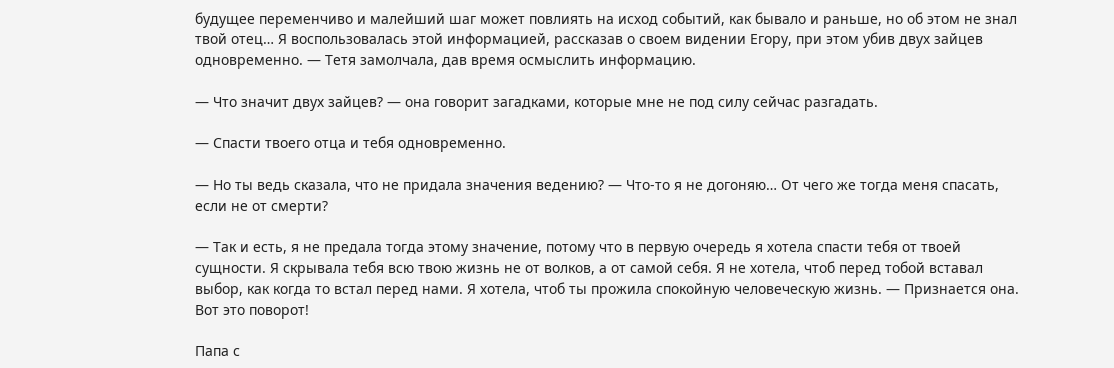будущее переменчиво и малейший шаг может повлиять на исход событий, как бывало и раньше, но об этом не знал твой отец… Я воспользовалась этой информацией, рассказав о своем видении Егору, при этом убив двух зайцев одновременно. — Тетя замолчала, дав время осмыслить информацию.

— Что значит двух зайцев? — она говорит загадками, которые мне не под силу сейчас разгадать.

— Спасти твоего отца и тебя одновременно.

— Но ты ведь сказала, что не придала значения ведению? — Что-то я не догоняю… От чего же тогда меня спасать, если не от смерти?

— Так и есть, я не предала тогда этому значение, потому что в первую очередь я хотела спасти тебя от твоей сущности. Я скрывала тебя всю твою жизнь не от волков, а от самой себя. Я не хотела, чтоб перед тобой вставал выбор, как когда то встал перед нами. Я хотела, чтоб ты прожила спокойную человеческую жизнь. — Признается она. Вот это поворот!

Папа с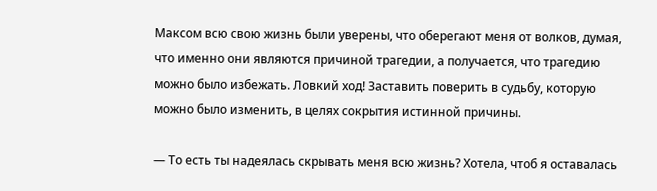Максом всю свою жизнь были уверены, что оберегают меня от волков, думая, что именно они являются причиной трагедии, а получается, что трагедию можно было избежать. Ловкий ход! Заставить поверить в судьбу, которую можно было изменить, в целях сокрытия истинной причины.

— То есть ты надеялась скрывать меня всю жизнь? Хотела, чтоб я оставалась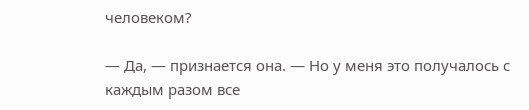человеком?

— Да, — признается она. — Но у меня это получалось с каждым разом все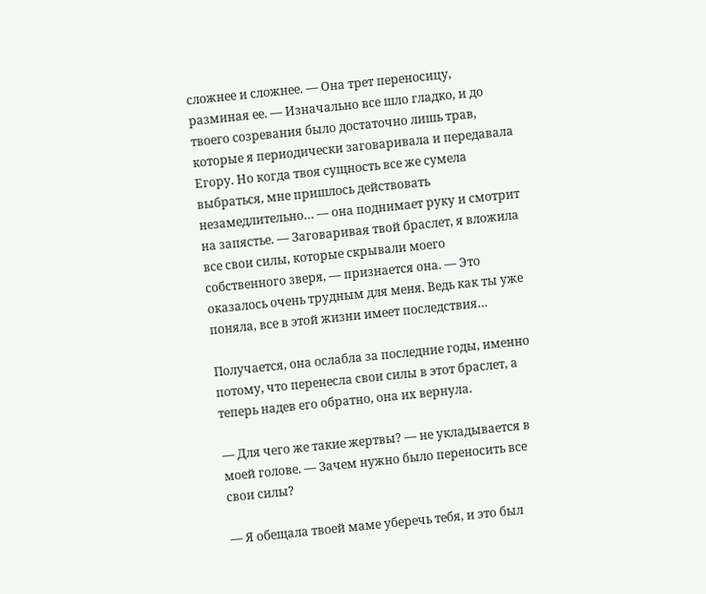сложнее и сложнее. — Она трет переносицу, разминая ее. — Изначально все шло гладко, и до твоего созревания было достаточно лишь трав, которые я периодически заговаривала и передавала Егору. Но когда твоя сущность все же сумела выбраться, мне пришлось действовать незамедлительно… — она поднимает руку и смотрит на запястье. — Заговаривая твой браслет, я вложила все свои силы, которые скрывали моего собственного зверя, — признается она. — Это оказалось очень трудным для меня. Ведь как ты уже поняла, все в этой жизни имеет последствия…

Получается, она ослабла за последние годы, именно потому, что перенесла свои силы в этот браслет, а теперь надев его обратно, она их вернула.

— Для чего же такие жертвы? — не укладывается в моей голове. — Зачем нужно было переносить все свои силы?

— Я обещала твоей маме уберечь тебя, и это был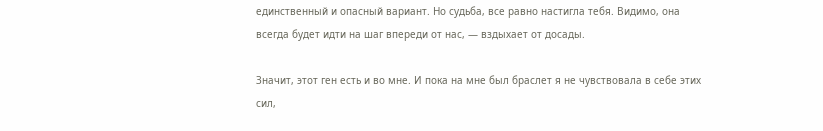единственный и опасный вариант. Но судьба, все равно настигла тебя. Видимо, она всегда будет идти на шаг впереди от нас, — вздыхает от досады.

Значит, этот ген есть и во мне. И пока на мне был браслет я не чувствовала в себе этих сил,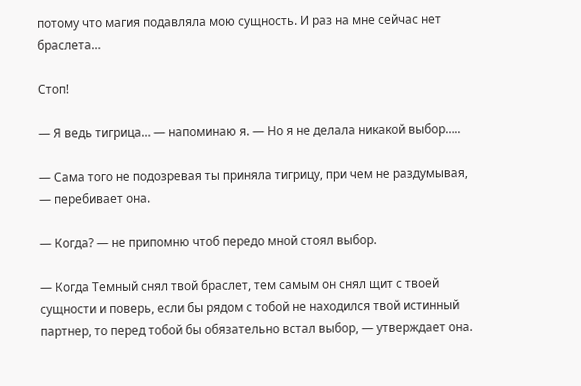потому что магия подавляла мою сущность. И раз на мне сейчас нет браслета…

Стоп!

— Я ведь тигрица… — напоминаю я. — Но я не делала никакой выбор…..

— Сама того не подозревая ты приняла тигрицу, при чем не раздумывая, — перебивает она.

— Когда? — не припомню чтоб передо мной стоял выбор.

— Когда Темный снял твой браслет, тем самым он снял щит с твоей сущности и поверь, если бы рядом с тобой не находился твой истинный партнер, то перед тобой бы обязательно встал выбор, — утверждает она.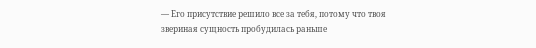— Его присутствие решило все за тебя, потому что твоя звериная сущность пробудилась раньше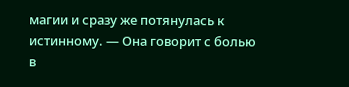магии и сразу же потянулась к истинному. — Она говорит с болью в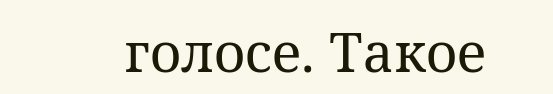голосе. Такое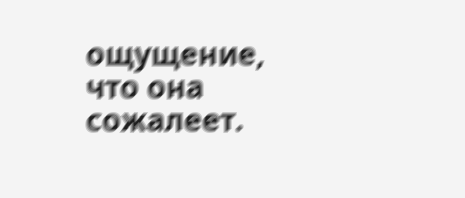ощущение, что она сожалеет.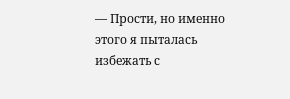— Прости, но именно этого я пыталась избежать с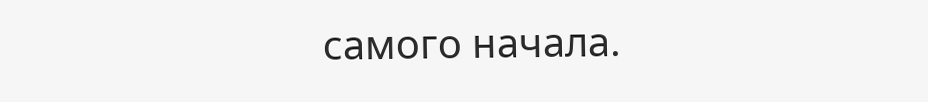самого начала.